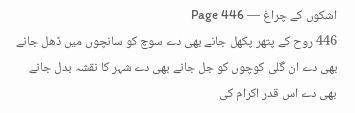اشکوں کے چراغ — Page 446
446 روح کے پتھر پکھل جانے بھی دے سوچ کو سانچوں میں ڈھل جانے بھی دے ان گلی کوچوں کو جل جانے بھی دے شہر کا نقشہ بدل جانے بھی دے اس قدر اکرام کی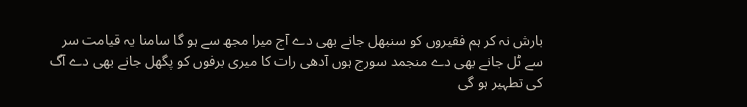بارش نہ کر ہم فقیروں کو سنبھل جانے بھی دے آج میرا مجھ سے ہو گا سامنا یہ قیامت سر سے ٹل جانے بھی دے منجمد سورج ہوں آدھی رات کا میری برفوں کو پگھل جانے بھی دے آگ کی تطہیر ہو گی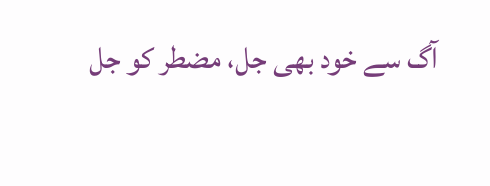آگ سے خود بھی جل، مضطر کو جل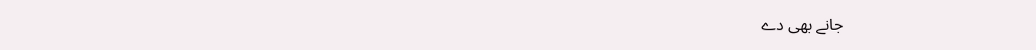جانے بھی دے